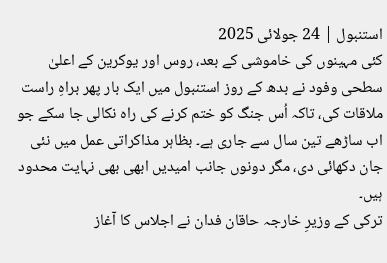استنبول | 24 جولائی 2025
کئی مہینوں کی خاموشی کے بعد، روس اور یوکرین کے اعلیٰ سطحی وفود نے بدھ کے روز استنبول میں ایک بار پھر براہِ راست ملاقات کی، تاکہ اُس جنگ کو ختم کرنے کی راہ نکالی جا سکے جو اب ساڑھے تین سال سے جاری ہے۔ بظاہر مذاکراتی عمل میں نئی جان دکھائی دی، مگر دونوں جانب امیدیں ابھی بھی نہایت محدود ہیں۔
ترکی کے وزیرِ خارجہ حاقان فدان نے اجلاس کا آغاز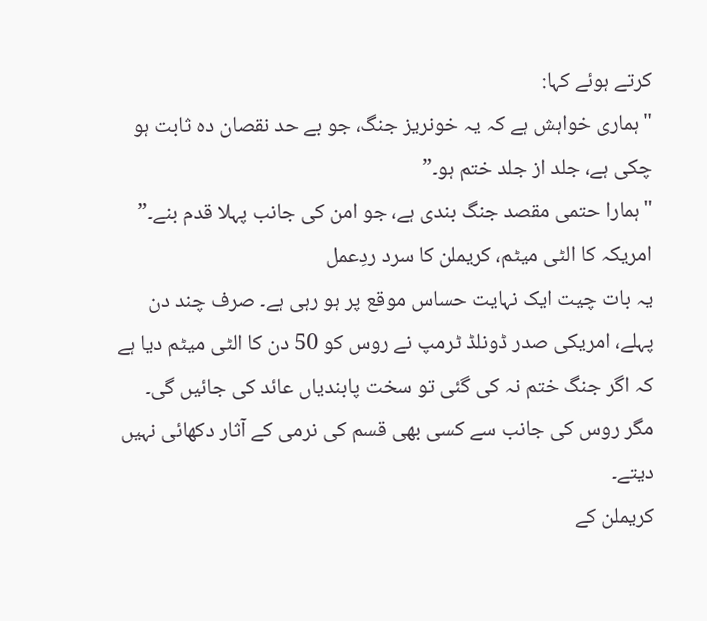کرتے ہوئے کہا:
"ہماری خواہش ہے کہ یہ خونریز جنگ، جو بے حد نقصان دہ ثابت ہو چکی ہے، جلد از جلد ختم ہو۔”
"ہمارا حتمی مقصد جنگ بندی ہے، جو امن کی جانب پہلا قدم بنے۔”
امریکہ کا الٹی میٹم، کریملن کا سرد ردِعمل
یہ بات چیت ایک نہایت حساس موقع پر ہو رہی ہے۔ صرف چند دن پہلے، امریکی صدر ڈونلڈ ٹرمپ نے روس کو 50 دن کا الٹی میٹم دیا ہے کہ اگر جنگ ختم نہ کی گئی تو سخت پابندیاں عائد کی جائیں گی۔ مگر روس کی جانب سے کسی بھی قسم کی نرمی کے آثار دکھائی نہیں دیتے۔
کریملن کے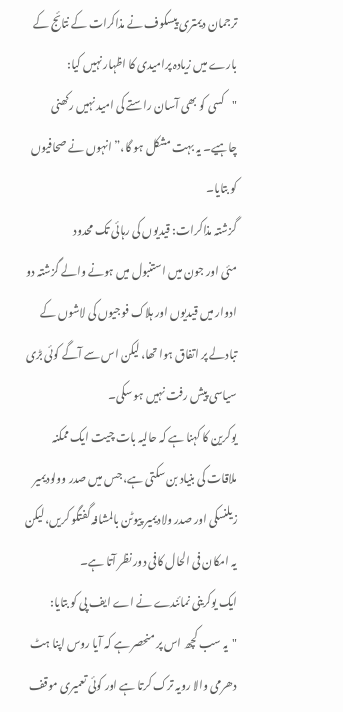ترجمان دیمتری پیسکوف نے مذاکرات کے نتائج کے بارے میں زیادہ پرامیدی کا اظہار نہیں کیا:
"کسی کو بھی آسان راستے کی امید نہیں رکھنی چاہیے۔ یہ بہت مشکل ہو گا،” انہوں نے صحافیوں کو بتایا۔
گزشتہ مذاکرات: قیدیوں کی رہائی تک محدود
مئی اور جون میں استنبول میں ہونے والے گزشتہ دو ادوار میں قیدیوں اور ہلاک فوجیوں کی لاشوں کے تبادلے پر اتفاق ہوا تھا، لیکن اس سے آگے کوئی بڑی سیاسی پیش رفت نہیں ہو سکی۔
یوکرین کا کہنا ہے کہ حالیہ بات چیت ایک ممکنہ ملاقات کی بنیاد بن سکتی ہے، جس میں صدر وولودیمیر زیلنسکی اور صدر ولادیمیر پیوٹن بالمشافہ گفتگو کریں، لیکن یہ امکان فی الحال کافی دور نظر آتا ہے۔
ایک یوکرینی نمائندے نے اے ایف پی کو بتایا:
"یہ سب کچھ اس پر منحصر ہے کہ آیا روس اپنا ہٹ دھرمی والا رویہ ترک کرتا ہے اور کوئی تعمیری موقف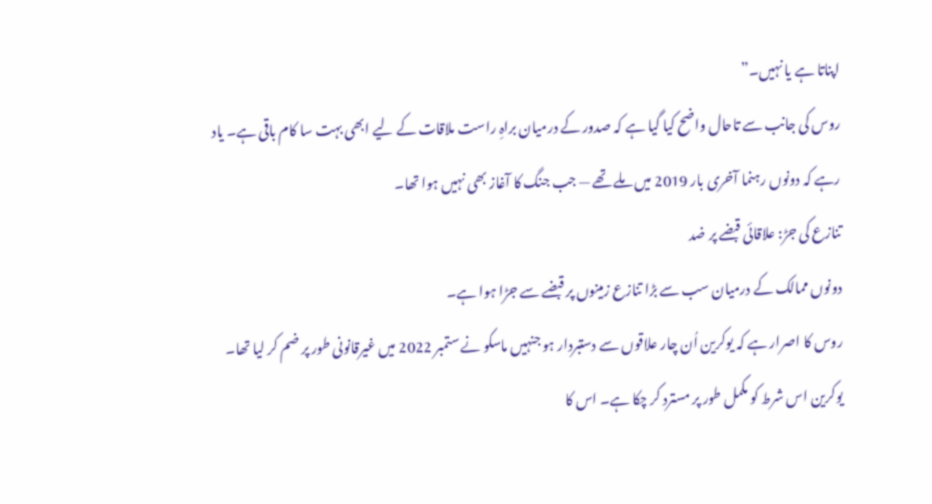اپناتا ہے یا نہیں۔”
روس کی جانب سے تاحال واضح کیا گیا ہے کہ صدور کے درمیان براہِ راست ملاقات کے لیے ابھی بہت سا کام باقی ہے۔ یاد رہے کہ دونوں رہنما آخری بار 2019 میں ملے تھے — جب جنگ کا آغاز بھی نہیں ہوا تھا۔
تنازع کی جڑ: علاقائی قبضے پر ضد
دونوں ممالک کے درمیان سب سے بڑا تنازع زمینوں پر قبضے سے جڑا ہوا ہے۔
روس کا اصرار ہے کہ یوکرین اُن چار علاقوں سے دستبردار ہو جنہیں ماسکو نے ستمبر 2022 میں غیرقانونی طور پر ضم کر لیا تھا۔ یوکرین اس شرط کو مکمل طور پر مسترد کر چکا ہے۔ اس کا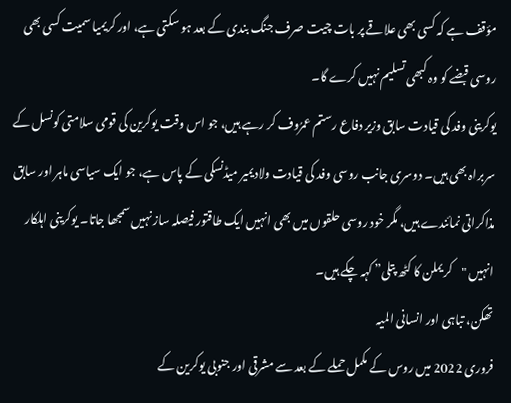مؤقف ہے کہ کسی بھی علاقے پر بات چیت صرف جنگ بندی کے بعد ہو سکتی ہے، اور کریمیا سمیت کسی بھی روسی قبضے کو وہ کبھی تسلیم نہیں کرے گا۔
یوکرینی وفد کی قیادت سابق وزیر دفاع رستم عمرُوف کر رہے ہیں، جو اس وقت یوکرین کی قومی سلامتی کونسل کے سربراہ بھی ہیں۔ دوسری جانب روسی وفد کی قیادت ولادیمیر میڈنسکی کے پاس ہے، جو ایک سیاسی ماہر اور سابق مذاکراتی نمائندے ہیں، مگر خود روسی حلقوں میں بھی انہیں ایک طاقتور فیصلہ ساز نہیں سمجھا جاتا۔ یوکرینی اہلکار انہیں "کریملن کا کٹھ پتلی” کہہ چکے ہیں۔
تھکن، تباہی اور انسانی المیہ
فروری 2022 میں روس کے مکمل حملے کے بعد سے مشرقی اور جنوبی یوکرین کے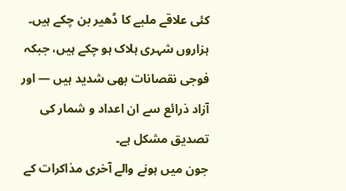کئی علاقے ملبے کا ڈھیر بن چکے ہیں۔ ہزاروں شہری ہلاک ہو چکے ہیں، جبکہ فوجی نقصانات بھی شدید ہیں — اور آزاد ذرائع سے ان اعداد و شمار کی تصدیق مشکل ہے۔
جون میں ہونے والے آخری مذاکرات کے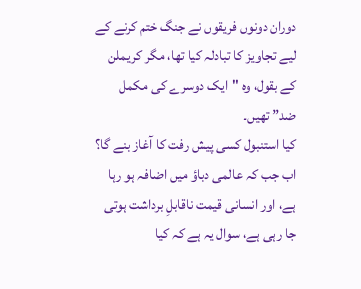دوران دونوں فریقوں نے جنگ ختم کرنے کے لیے تجاویز کا تبادلہ کیا تھا، مگر کریملن کے بقول، وہ "ایک دوسرے کی مکمل ضد” تھیں۔
کیا استنبول کسی پیش رفت کا آغاز بنے گا؟
اب جب کہ عالمی دباؤ میں اضافہ ہو رہا ہے، اور انسانی قیمت ناقابلِ برداشت ہوتی جا رہی ہے، سوال یہ ہے کہ کیا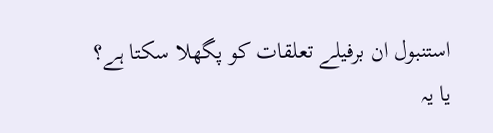استنبول ان برفیلے تعلقات کو پگھلا سکتا ہے؟
یا یہ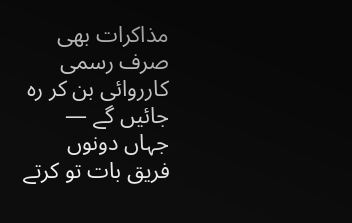مذاکرات بھی صرف رسمی کارروائی بن کر رہ جائیں گے — جہاں دونوں فریق بات تو کرتے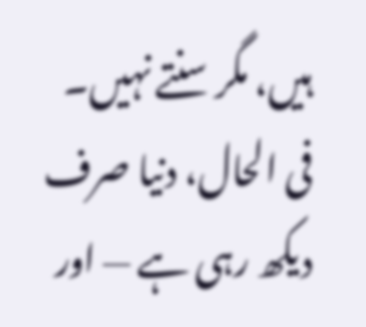ہیں، مگر سنتے نہیں۔ فی الحال، دنیا صرف دیکھ رہی ہے — اور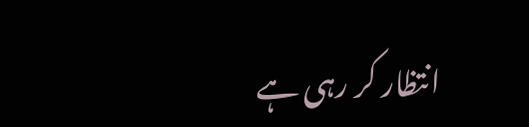انتظار کر رہی ہے